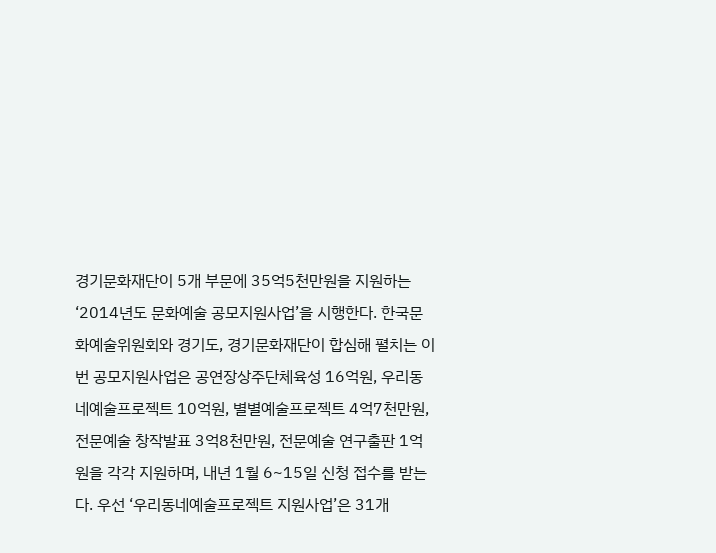경기문화재단이 5개 부문에 35억5천만원을 지원하는 ‘2014년도 문화예술 공모지원사업’을 시행한다. 한국문화예술위원회와 경기도, 경기문화재단이 합심해 펼치는 이번 공모지원사업은 공연장상주단체육성 16억원, 우리동네예술프로젝트 10억원, 별별예술프로젝트 4억7천만원, 전문예술 창작발표 3억8천만원, 전문예술 연구출판 1억원을 각각 지원하며, 내년 1월 6~15일 신청 접수를 받는다. 우선 ‘우리동네예술프로젝트 지원사업’은 31개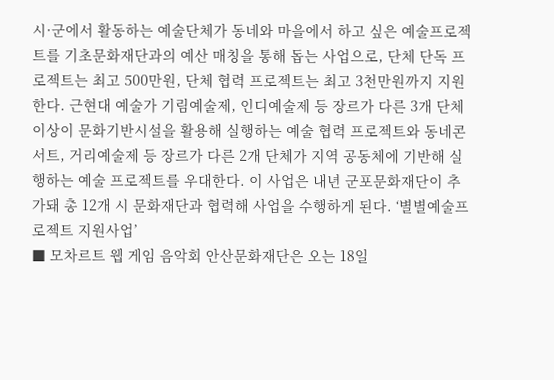시·군에서 활동하는 예술단체가 동네와 마을에서 하고 싶은 예술프로젝트를 기초문화재단과의 예산 매칭을 통해 돕는 사업으로, 단체 단독 프로젝트는 최고 500만원, 단체 협력 프로젝트는 최고 3천만원까지 지원한다. 근현대 예술가 기림예술제, 인디예술제 등 장르가 다른 3개 단체 이상이 문화기반시설을 활용해 실행하는 예술 협력 프로젝트와 동네콘서트, 거리예술제 등 장르가 다른 2개 단체가 지역 공동체에 기반해 실행하는 예술 프로젝트를 우대한다. 이 사업은 내년 군포문화재단이 추가돼 총 12개 시 문화재단과 협력해 사업을 수행하게 된다. ‘별별예술프로젝트 지원사업’
■ 모차르트 웹 게임 음악회 안산문화재단은 오는 18일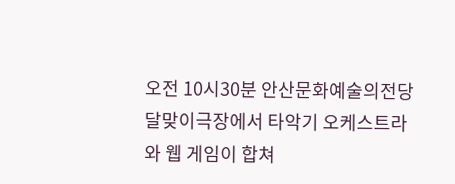오전 10시30분 안산문화예술의전당 달맞이극장에서 타악기 오케스트라와 웹 게임이 합쳐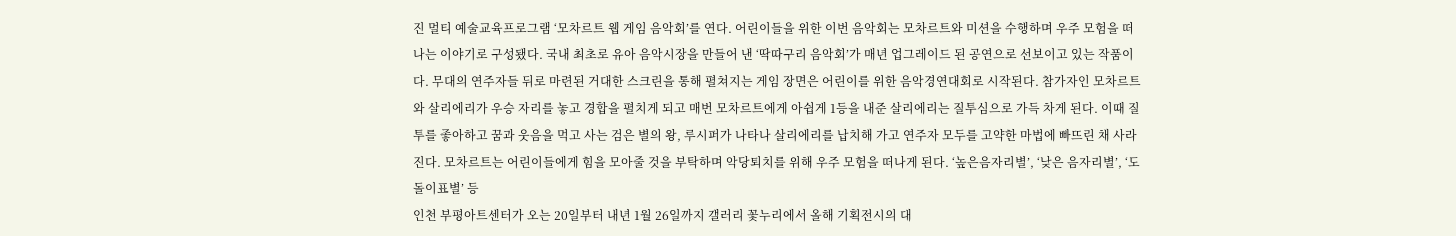진 멀티 예술교육프로그램 ‘모차르트 웹 게임 음악회’를 연다. 어린이들을 위한 이번 음악회는 모차르트와 미션을 수행하며 우주 모험을 떠나는 이야기로 구성됐다. 국내 최초로 유아 음악시장을 만들어 낸 ‘딱따구리 음악회’가 매년 업그레이드 된 공연으로 선보이고 있는 작품이다. 무대의 연주자들 뒤로 마련된 거대한 스크린을 통해 펼쳐지는 게임 장면은 어린이를 위한 음악경연대회로 시작된다. 참가자인 모차르트와 살리에리가 우승 자리를 놓고 경합을 펼치게 되고 매번 모차르트에게 아쉽게 1등을 내준 살리에리는 질투심으로 가득 차게 된다. 이때 질투를 좋아하고 꿈과 웃음을 먹고 사는 검은 별의 왕, 루시퍼가 나타나 살리에리를 납치해 가고 연주자 모두를 고약한 마법에 빠뜨린 채 사라진다. 모차르트는 어린이들에게 힘을 모아줄 것을 부탁하며 악당퇴치를 위해 우주 모험을 떠나게 된다. ‘높은음자리별’, ‘낮은 음자리별’, ‘도돌이표별’ 등
인천 부평아트센터가 오는 20일부터 내년 1월 26일까지 갤러리 꽃누리에서 올해 기획전시의 대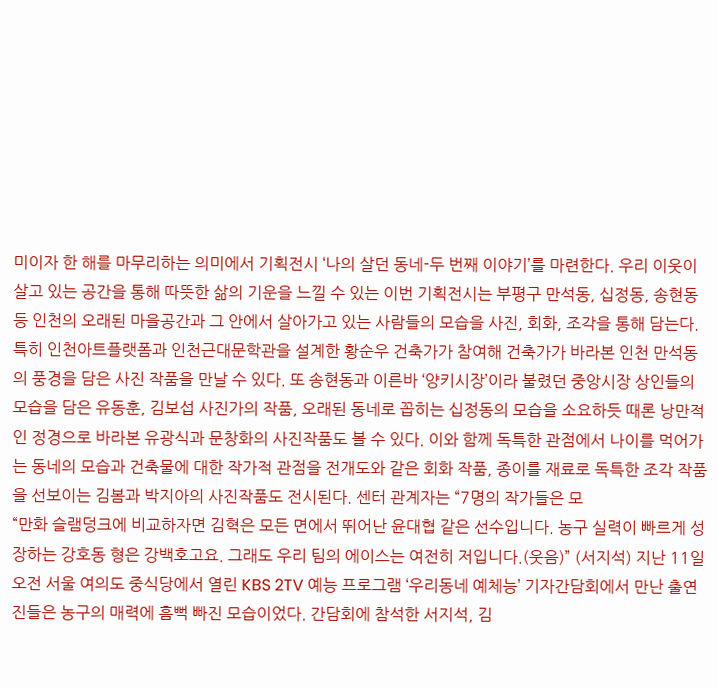미이자 한 해를 마무리하는 의미에서 기획전시 ‘나의 살던 동네-두 번째 이야기’를 마련한다. 우리 이웃이 살고 있는 공간을 통해 따뜻한 삶의 기운을 느낄 수 있는 이번 기획전시는 부평구 만석동, 십정동, 송현동 등 인천의 오래된 마을공간과 그 안에서 살아가고 있는 사람들의 모습을 사진, 회화, 조각을 통해 담는다. 특히 인천아트플랫폼과 인천근대문학관을 설계한 황순우 건축가가 참여해 건축가가 바라본 인천 만석동의 풍경을 담은 사진 작품을 만날 수 있다. 또 송현동과 이른바 ‘양키시장’이라 불렸던 중앙시장 상인들의 모습을 담은 유동훈, 김보섭 사진가의 작품, 오래된 동네로 꼽히는 십정동의 모습을 소요하듯 때론 낭만적인 정경으로 바라본 유광식과 문창화의 사진작품도 볼 수 있다. 이와 함께 독특한 관점에서 나이를 먹어가는 동네의 모습과 건축물에 대한 작가적 관점을 전개도와 같은 회화 작품, 종이를 재료로 독특한 조각 작품을 선보이는 김봄과 박지아의 사진작품도 전시된다. 센터 관계자는 “7명의 작가들은 모
“만화 슬램덩크에 비교하자면 김혁은 모든 면에서 뛰어난 윤대협 같은 선수입니다. 농구 실력이 빠르게 성장하는 강호동 형은 강백호고요. 그래도 우리 팀의 에이스는 여전히 저입니다.(웃음)” (서지석) 지난 11일 오전 서울 여의도 중식당에서 열린 KBS 2TV 예능 프로그램 ‘우리동네 예체능’ 기자간담회에서 만난 출연진들은 농구의 매력에 흠뻑 빠진 모습이었다. 간담회에 참석한 서지석, 김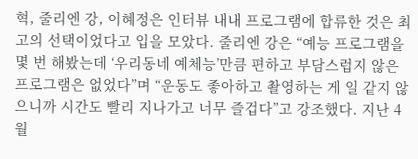혁, 줄리엔 강, 이혜정은 인터뷰 내내 프로그램에 합류한 것은 최고의 선택이었다고 입을 모았다. 줄리엔 강은 “예능 프로그램을 몇 번 해봤는데 ‘우리동네 예체능’만큼 편하고 부담스럽지 않은 프로그램은 없었다”며 “운동도 좋아하고 촬영하는 게 일 같지 않으니까 시간도 빨리 지나가고 너무 즐겁다”고 강조했다. 지난 4월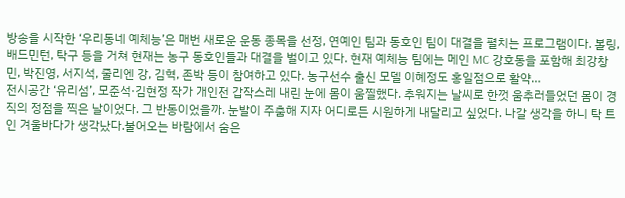방송을 시작한 ‘우리동네 예체능’은 매번 새로운 운동 종목을 선정, 연예인 팀과 동호인 팀이 대결을 펼치는 프로그램이다. 볼링, 배드민턴, 탁구 등을 거쳐 현재는 농구 동호인들과 대결을 벌이고 있다. 현재 예체능 팀에는 메인 MC 강호동을 포함해 최강창민, 박진영, 서지석, 줄리엔 강, 김혁, 존박 등이 참여하고 있다. 농구선수 출신 모델 이혜정도 홍일점으로 활약…
전시공간 ‘유리섬’, 모준석·김현정 작가 개인전 갑작스레 내린 눈에 몸이 움찔했다. 추워지는 날씨로 한껏 움추러들었던 몸이 경직의 정점을 찍은 날이었다. 그 반동이었을까. 눈발이 주춤해 지자 어디로든 시원하게 내달리고 싶었다. 나갈 생각을 하니 탁 트인 겨울바다가 생각났다.불어오는 바람에서 숨은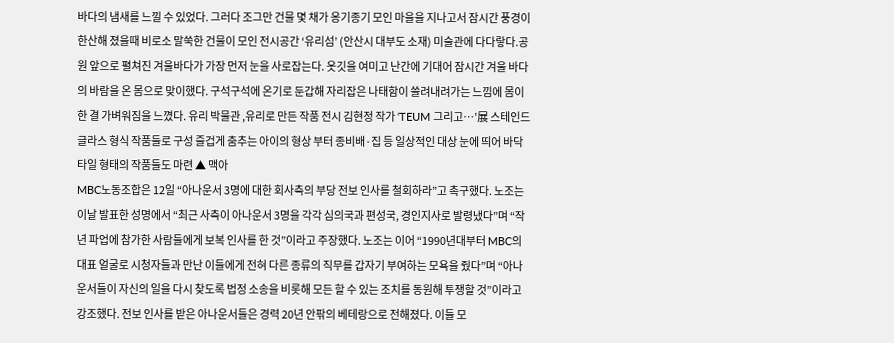바다의 냄새를 느낄 수 있었다. 그러다 조그만 건물 몇 채가 옹기종기 모인 마을을 지나고서 잠시간 풍경이 한산해 졌을때 비로소 말쑥한 건물이 모인 전시공간 ‘유리섬’ (안산시 대부도 소재) 미술관에 다다랗다.공원 앞으로 펼쳐진 겨울바다가 가장 먼저 눈을 사로잡는다. 옷깃을 여미고 난간에 기대어 잠시간 겨울 바다의 바람을 온 몸으로 맞이했다. 구석구석에 온기로 둔갑해 자리잡은 나태함이 쓸려내려가는 느낌에 몸이 한 결 가벼워짐을 느꼈다. 유리 박물관 ,유리로 만든 작품 전시 김현정 작가 ‘TEUM 그리고…’展 스테인드글라스 형식 작품들로 구성 즐겁게 춤추는 아이의 형상 부터 종비배·집 등 일상적인 대상 눈에 띄어 바닥 타일 형태의 작품들도 마련 ▲ 맥아
MBC노동조합은 12일 “아나운서 3명에 대한 회사측의 부당 전보 인사를 철회하라”고 촉구했다. 노조는 이날 발표한 성명에서 “최근 사측이 아나운서 3명을 각각 심의국과 편성국, 경인지사로 발령냈다”며 “작년 파업에 참가한 사람들에게 보복 인사를 한 것”이라고 주장했다. 노조는 이어 “1990년대부터 MBC의 대표 얼굴로 시청자들과 만난 이들에게 전혀 다른 종류의 직무를 갑자기 부여하는 모욕을 줬다”며 “아나운서들이 자신의 일을 다시 찾도록 법정 소송을 비롯해 모든 할 수 있는 조치를 동원해 투쟁할 것”이라고 강조했다. 전보 인사를 받은 아나운서들은 경력 20년 안팎의 베테랑으로 전해졌다. 이들 모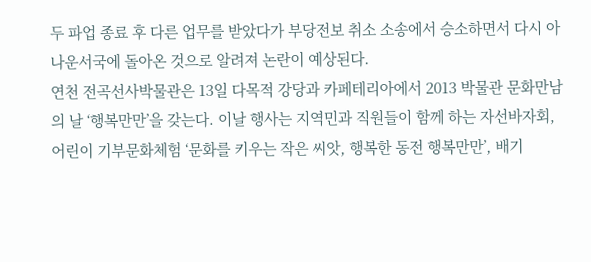두 파업 종료 후 다른 업무를 받았다가 부당전보 취소 소송에서 승소하면서 다시 아나운서국에 돌아온 것으로 알려져 논란이 예상된다.
연천 전곡선사박물관은 13일 다목적 강당과 카페테리아에서 2013 박물관 문화만남의 날 ‘행복만만’을 갖는다. 이날 행사는 지역민과 직원들이 함께 하는 자선바자회, 어린이 기부문화체험 ‘문화를 키우는 작은 씨앗, 행복한 동전 행복만만’, 배기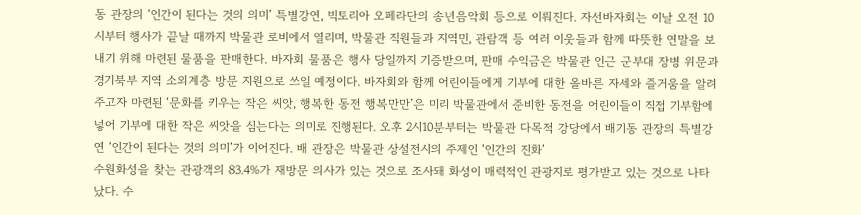동 관장의 ‘인간이 된다는 것의 의미’ 특별강연, 빅토리아 오페라단의 송년음악회 등으로 이뤄진다. 자선바자회는 이날 오전 10시부터 행사가 끝날 때까지 박물관 로비에서 열리며, 박물관 직원들과 지역민, 관람객 등 여러 이웃들과 함께 따뜻한 연말을 보내기 위해 마련된 물품을 판매한다. 바자회 물품은 행사 당일까지 기증받으며, 판매 수익금은 박물관 인근 군부대 장병 위문과 경기북부 지역 소외계층 방문 지원으로 쓰일 예정이다. 바자회와 함께 어린이들에게 기부에 대한 올바른 자세와 즐거움을 알려주고자 마련된 ‘문화를 키우는 작은 씨앗, 행복한 동전 행복만만’은 미리 박물관에서 준비한 동전을 어린이들이 직접 기부함에 넣어 기부에 대한 작은 씨앗을 심는다는 의미로 진행된다. 오후 2시10분부터는 박물관 다목적 강당에서 배기동 관장의 특별강연 ‘인간이 된다는 것의 의미’가 이어진다. 배 관장은 박물관 상설전시의 주제인 ‘인간의 진화’
수원화성을 찾는 관광객의 83.4%가 재방문 의사가 있는 것으로 조사돼 화성이 매력적인 관광지로 평가받고 있는 것으로 나타났다. 수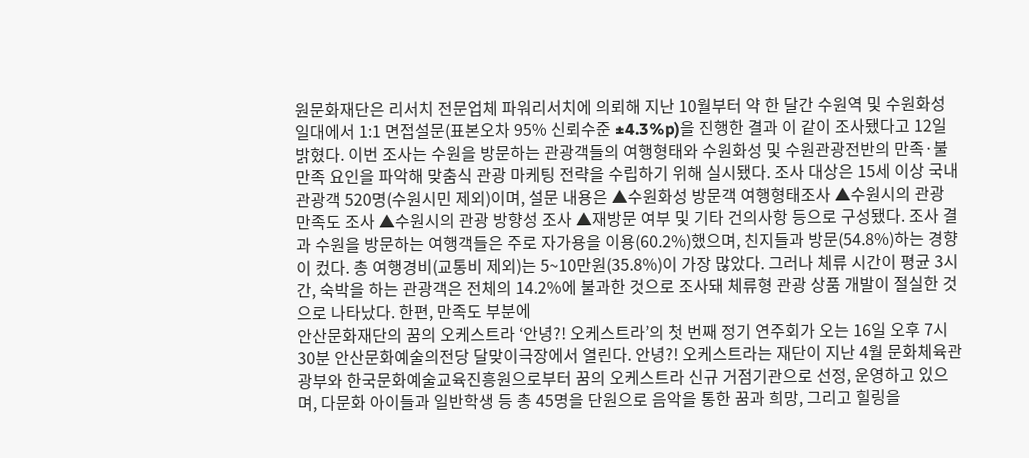원문화재단은 리서치 전문업체 파워리서치에 의뢰해 지난 10월부터 약 한 달간 수원역 및 수원화성 일대에서 1:1 면접설문(표본오차 95% 신뢰수준 ±4.3%p)을 진행한 결과 이 같이 조사됐다고 12일 밝혔다. 이번 조사는 수원을 방문하는 관광객들의 여행형태와 수원화성 및 수원관광전반의 만족·불만족 요인을 파악해 맞춤식 관광 마케팅 전략을 수립하기 위해 실시됐다. 조사 대상은 15세 이상 국내 관광객 520명(수원시민 제외)이며, 설문 내용은 ▲수원화성 방문객 여행형태조사 ▲수원시의 관광 만족도 조사 ▲수원시의 관광 방향성 조사 ▲재방문 여부 및 기타 건의사항 등으로 구성됐다. 조사 결과 수원을 방문하는 여행객들은 주로 자가용을 이용(60.2%)했으며, 친지들과 방문(54.8%)하는 경향이 컸다. 총 여행경비(교통비 제외)는 5~10만원(35.8%)이 가장 많았다. 그러나 체류 시간이 평균 3시간, 숙박을 하는 관광객은 전체의 14.2%에 불과한 것으로 조사돼 체류형 관광 상품 개발이 절실한 것으로 나타났다. 한편, 만족도 부분에
안산문화재단의 꿈의 오케스트라 ‘안녕?! 오케스트라’의 첫 번째 정기 연주회가 오는 16일 오후 7시30분 안산문화예술의전당 달맞이극장에서 열린다. 안녕?! 오케스트라는 재단이 지난 4월 문화체육관광부와 한국문화예술교육진흥원으로부터 꿈의 오케스트라 신규 거점기관으로 선정, 운영하고 있으며, 다문화 아이들과 일반학생 등 총 45명을 단원으로 음악을 통한 꿈과 희망, 그리고 힐링을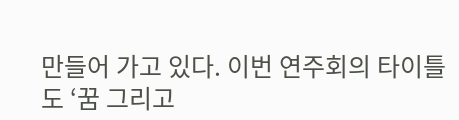만들어 가고 있다. 이번 연주회의 타이틀도 ‘꿈 그리고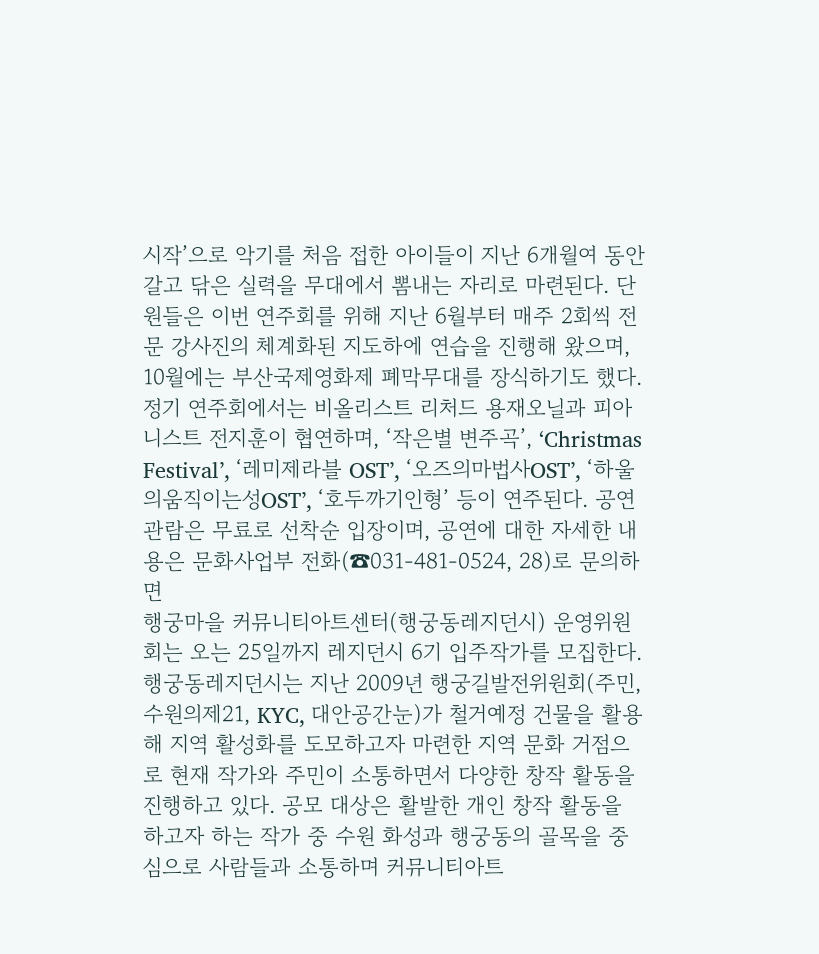시작’으로 악기를 처음 접한 아이들이 지난 6개월여 동안 갈고 닦은 실력을 무대에서 뽐내는 자리로 마련된다. 단원들은 이번 연주회를 위해 지난 6월부터 매주 2회씩 전문 강사진의 체계화된 지도하에 연습을 진행해 왔으며, 10월에는 부산국제영화제 폐막무대를 장식하기도 했다. 정기 연주회에서는 비올리스트 리처드 용재오닐과 피아니스트 전지훈이 협연하며, ‘작은별 변주곡’, ‘Christmas Festival’, ‘레미제라블 OST’, ‘오즈의마법사OST’, ‘하울의움직이는성OST’, ‘호두까기인형’ 등이 연주된다. 공연관람은 무료로 선착순 입장이며, 공연에 대한 자세한 내용은 문화사업부 전화(☎031-481-0524, 28)로 문의하면
행궁마을 커뮤니티아트센터(행궁동레지던시) 운영위원회는 오는 25일까지 레지던시 6기 입주작가를 모집한다. 행궁동레지던시는 지난 2009년 행궁길발전위원회(주민, 수원의제21, KYC, 대안공간눈)가 철거예정 건물을 활용해 지역 활성화를 도모하고자 마련한 지역 문화 거점으로 현재 작가와 주민이 소통하면서 다양한 창작 활동을 진행하고 있다. 공모 대상은 활발한 개인 창작 활동을 하고자 하는 작가 중 수원 화성과 행궁동의 골목을 중심으로 사람들과 소통하며 커뮤니티아트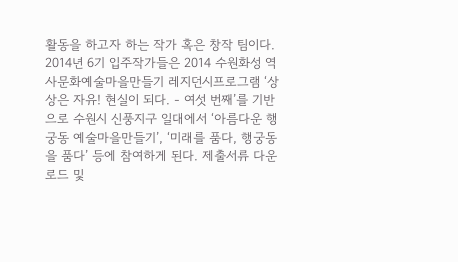활동을 하고자 하는 작가 혹은 창작 팀이다. 2014년 6기 입주작가들은 2014 수원화성 역사문화예술마을만들기 레지던시프로그램 ‘상상은 자유! 현실이 되다. - 여섯 번째’를 기반으로 수원시 신풍지구 일대에서 ‘아름다운 행궁동 예술마을만들기’, ‘미래를 품다, 행궁동을 품다’ 등에 참여하게 된다. 제출서류 다운로드 및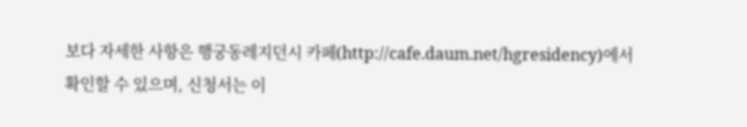보다 자세한 사항은 행궁동레지던시 카페(http://cafe.daum.net/hgresidency)에서 확인할 수 있으며, 신청서는 이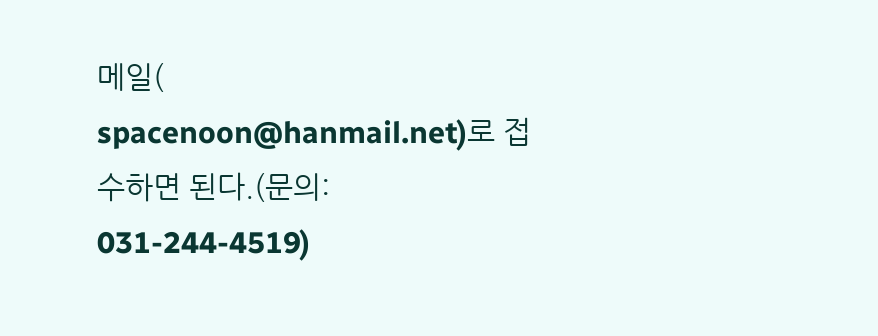메일( spacenoon@hanmail.net)로 접수하면 된다.(문의: 031-244-4519)